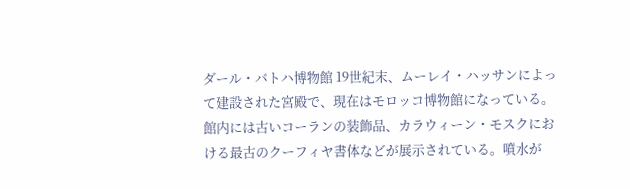ダール・バトハ博物館 19世紀末、ムーレイ・ハッサンによって建設された宮殿で、現在はモロッコ博物館になっている。館内には古いコーランの装飾品、カラウィーン・モスクにおける最古のクーフィヤ書体などが展示されている。噴水が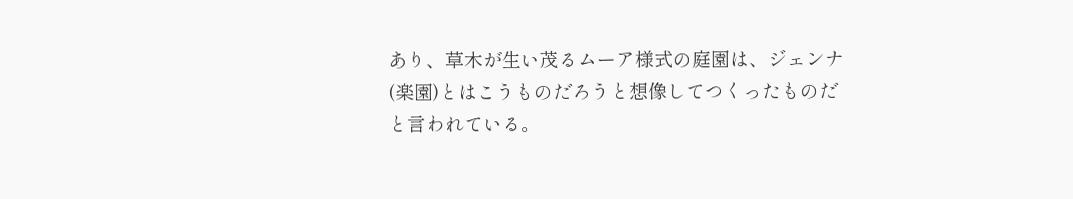あり、草木が生い茂るムーア様式の庭園は、ジェンナ(楽園)とはこうものだろうと想像してつくったものだと言われている。